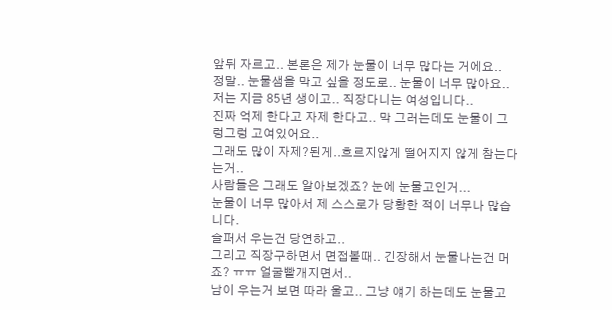앞뒤 자르고.. 본론은 제가 눈물이 너무 많다는 거에요..
정말.. 눈물샘을 막고 싶을 정도로.. 눈물이 너무 많아요..
저는 지금 85년 생이고.. 직장다니는 여성입니다..
진짜 억제 한다고 자제 한다고.. 막 그러는데도 눈물이 그렁그렁 고여있어요..
그래도 많이 자제?된게..흐르지않게 떨어지지 않게 참는다는거..
사람들은 그래도 알아보겠죠? 눈에 눈물고인거...
눈물이 너무 많아서 제 스스로가 당황한 적이 너무나 많습니다.
슬퍼서 우는건 당연하고..
그리고 직장구하면서 면접볼때.. 긴장해서 눈물나는건 머죠? ㅠㅠ 얼굴빨개지면서..
남이 우는거 보면 따라 울고.. 그냥 얘기 하는데도 눈물고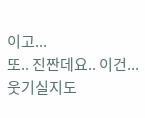이고...
또.. 진짠데요.. 이건... 웃기실지도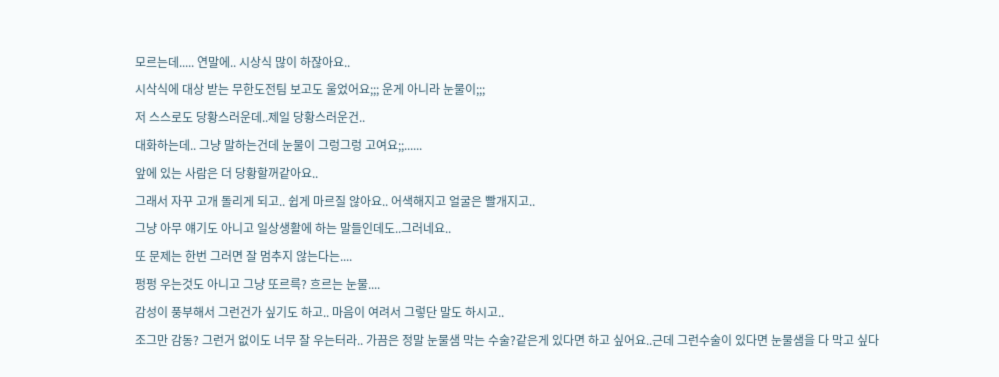모르는데..... 연말에.. 시상식 많이 하잖아요..
시삭식에 대상 받는 무한도전팀 보고도 울었어요;;; 운게 아니라 눈물이;;;
저 스스로도 당황스러운데..제일 당황스러운건..
대화하는데.. 그냥 말하는건데 눈물이 그렁그렁 고여요;;......
앞에 있는 사람은 더 당황할꺼같아요..
그래서 자꾸 고개 돌리게 되고.. 쉽게 마르질 않아요.. 어색해지고 얼굴은 빨개지고..
그냥 아무 얘기도 아니고 일상생활에 하는 말들인데도..그러네요..
또 문제는 한번 그러면 잘 멈추지 않는다는....
펑펑 우는것도 아니고 그냥 또르륵? 흐르는 눈물....
감성이 풍부해서 그런건가 싶기도 하고.. 마음이 여려서 그렇단 말도 하시고..
조그만 감동? 그런거 없이도 너무 잘 우는터라.. 가끔은 정말 눈물샘 막는 수술?같은게 있다면 하고 싶어요..근데 그런수술이 있다면 눈물샘을 다 막고 싶다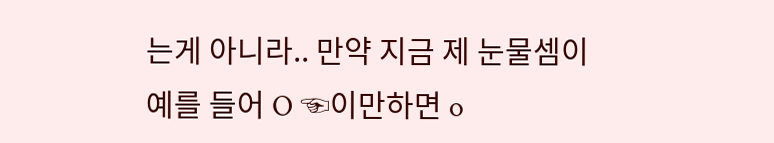는게 아니라.. 만약 지금 제 눈물셈이
예를 들어 O ☜이만하면 o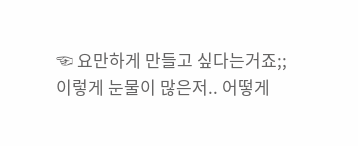☜ 요만하게 만들고 싶다는거죠;;
이렇게 눈물이 많은저.. 어떻게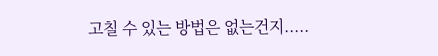고칠 수 있는 방법은 없는건지.....